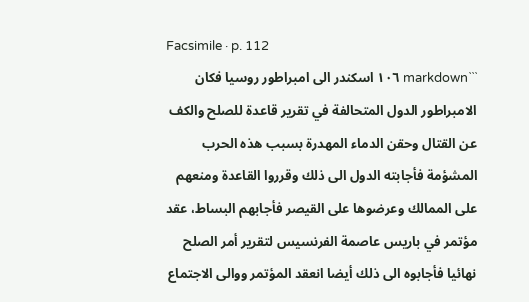Facsimile · p. 112
```markdown ١٠٦ اسكندر الى امبراطور روسيا فكان الامبراطور الدول المتحالفة في تقرير قاعدة للصلح والكف عن القتال وحقن الدماء المهدرة بسبب هذه الحرب المشؤمة فأجابته الدول الى ذلك وقرروا القاعدة ومنعهم على الممالك وعرضوها على القيصر فأجابهم البساط، عقد مؤتمر في باريس عاصمة الفرنسيس لتقرير أمر الصلح نهائيا فأجابوه الى ذلك أيضا انعقد المؤتمر ووالى الاجتماع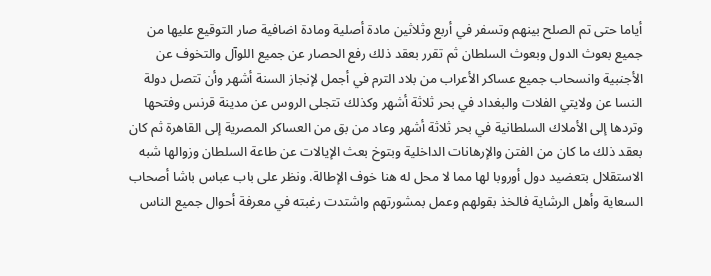أياما حتى تم الصلح بينهم وتسفر في أربع وثلاثين مادة أصلية ومادة اضافية صار التوقيع عليها من جميع بعوث الدول وبعوث السلطان ثم تقرر بعقد ذلك رفع الحصار عن جميع اللوآل والتخوف عن الأجنبية وانسحاب جميع عساكر الأعراب من بلاد الترم في أجمل لإنجاز السنة أشهر وأن تتصل دولة النسا عن ولايتي الفلات والبغداد في بحر ثلاثة أشهر وكذلك تتجلى الروس عن مدينة قرنس وفتحها وتردها إلى الأملاك السلطانية في بحر ثلاثة أشهر وعاد من بق من العساكر المصرية إلى القاهرة ثم كان بعقد ذلك ما كان من الفتن والإرهانات الداخلية وبتوخ بعث الإيالات عن طاعة السلطان وزوالها شبه الاستقلال بتعضيد دول أوروبا لها مما لا محل له هنا خوف الإطالة. ونظر على باب عباس باشا أصحاب السعاية وأهل الرشاية فالخذ بقولهم وعمل بمشورتهم واشتدت رغبته في معرفة أحوال جميع الناس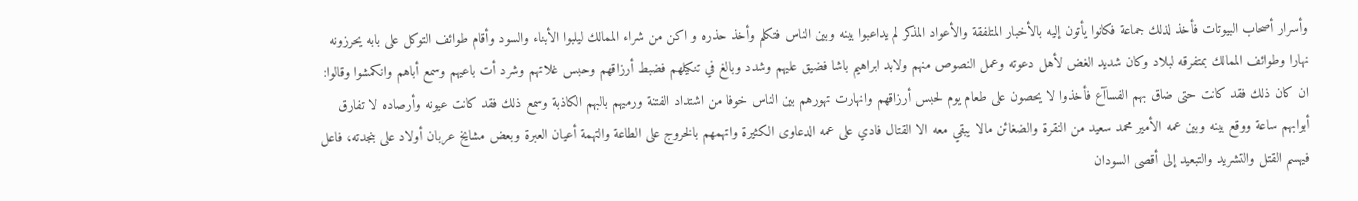وأسرار أصحاب البيوتات فأخذ لذلك جماعة فكانوا يأتون إليه بالأخبار المتلفقة والأعواد المذكر لم يداعبوا بينه وبين الناس فتكلم وأخذ حذره و اكن من شراء الممالك ليلبوا الأبناء والسود وأقام طوائف التوكل على بابه يحرزونه نهارا وطوائف الممالك بمتفرقه لبلاد وكان شديد الغض لأهل دعوته وعمل النصوص منهم ولابد ابراهيم باشا فضيق عليهم وشدد وبالغ في تنكيلهم فضبط أرزاقهم وحبس غلاتهم وشرد أت باعيهم وسمع أباهم وانكمشوا وقالوا: ان كان ذلك فقد كانت حتى ضاق بهم الفساآع فأخذوا لا يحصون على طعام يوم لحبس أرزاقهم وانهارت تهورهم بين الناس خوفا من اشتداد الفتنة ورميهم بالبهم الكاذبة وسمع ذلك فقد كانت عيونه وأرصاده لا تفارق أبوابهم ساعة ووقع بينه وبين عمه الأمير محمد سعيد من النقرة والضغائن مالا يبقي معه الا القتال فادي على عمه الدعاوى الكثيرة واتهمهم بالخروج على الطاعة والتهمة أعيان العبرة وبعض مشايخ عربان أولاد على بنجدته، فاعل فيهسم القتل والتشريد والتبعيد إلى أقصى السودان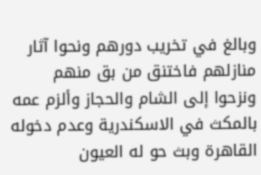وبالغ في تخريب دورهم ونحوا آثار منازلهم فاختنق من بق منهم ونزحوا إلى الشام والحجاز وألزم عمه بالمكث في الاسكندرية وعدم دخوله القاهرة وبث حو له العيون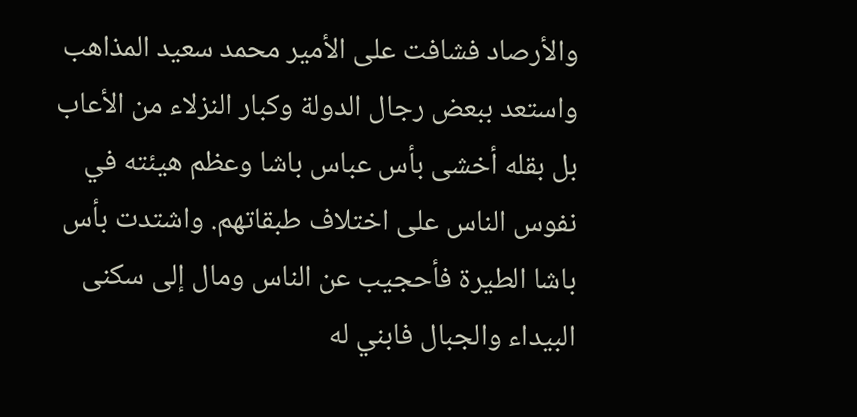والأرصاد فشافت على الأمير محمد سعيد المذاهب واستعد ببعض رجال الدولة وكبار النزلاء من الأعاب بل بقله أخشى بأس عباس باشا وعظم هيئته في نفوس الناس على اختلاف طبقاتهم. واشتدت بأس باشا الطيرة فأحجيب عن الناس ومال إلى سكنى البيداء والجبال فابني له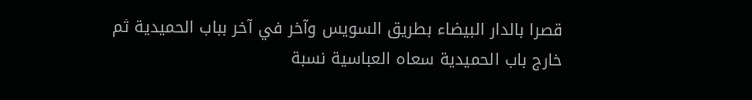قصرا بالدار البيضاء بطريق السويس وآخر في آخر بباب الحميدية ثم خارج باب الحميدية سعاه العباسية نسبة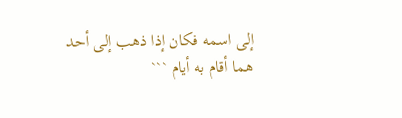إلى اسمه فكان إذا ذهب إلى أحد هما أقام به أيام ```